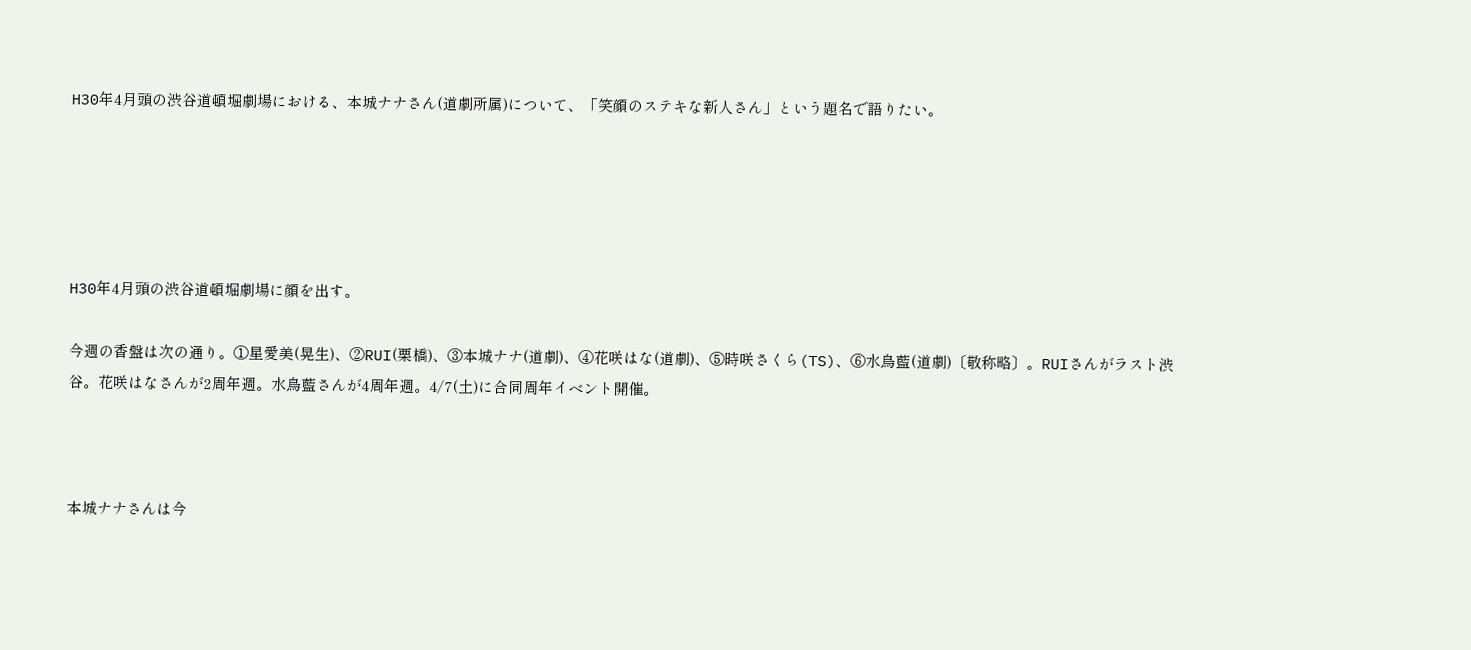H30年4月頭の渋谷道頓堀劇場における、本城ナナさん(道劇所属)について、「笑顔のステキな新人さん」という題名で語りたい。





H30年4月頭の渋谷道頓堀劇場に顔を出す。

今週の香盤は次の通り。①星愛美(晃生)、②RUI(栗橋)、③本城ナナ(道劇)、④花咲はな(道劇)、⑤時咲さくら(TS)、⑥水鳥藍(道劇)〔敬称略〕。RUIさんがラスト渋谷。花咲はなさんが2周年週。水鳥藍さんが4周年週。4/7(土)に合同周年イベント開催。



本城ナナさんは今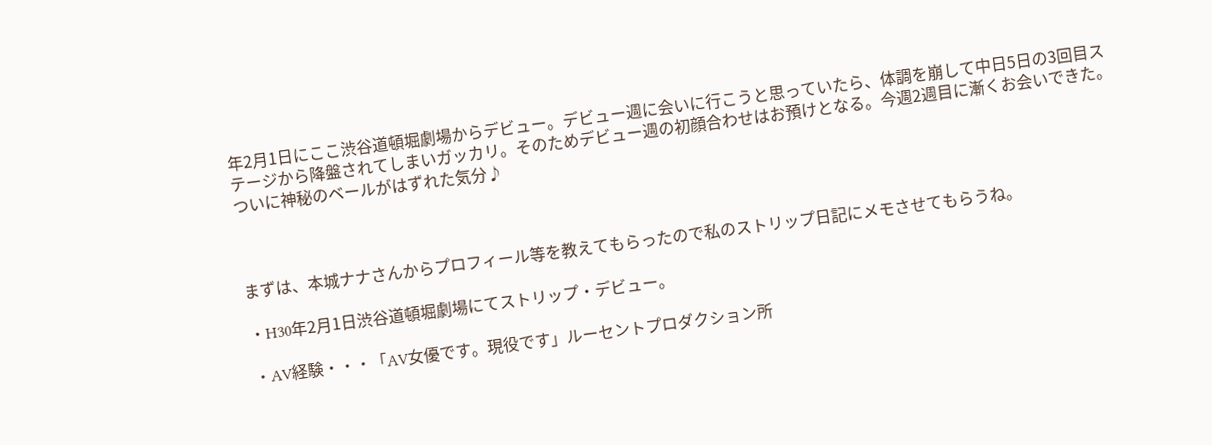年2月1日にここ渋谷道頓堀劇場からデビュー。デビュー週に会いに行こうと思っていたら、体調を崩して中日5日の3回目ステージから降盤されてしまいガッカリ。そのためデビュー週の初顔合わせはお預けとなる。今週2週目に漸くお会いできた。ついに神秘のベールがはずれた気分♪



まずは、本城ナナさんからプロフィール等を教えてもらったので私のストリップ日記にメモさせてもらうね。

・H30年2月1日渋谷道頓堀劇場にてストリップ・デビュー。

・AV経験・・・「AV女優です。現役です」ルーセントプロダクション所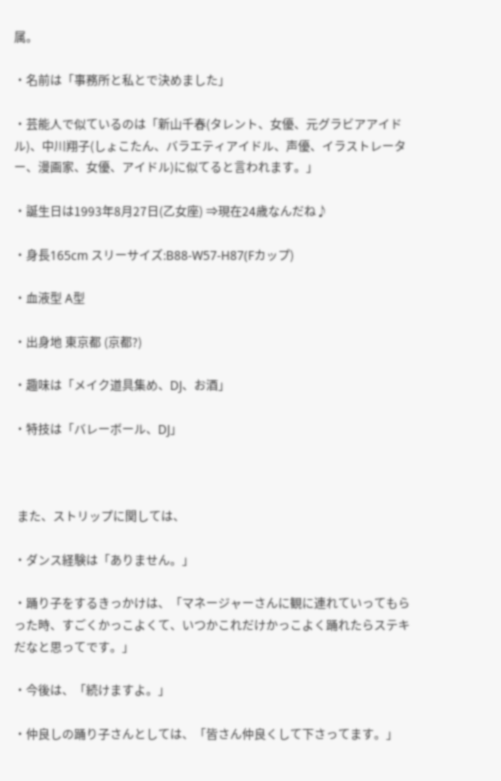属。

・名前は「事務所と私とで決めました」

・芸能人で似ているのは「新山千春(タレント、女優、元グラビアアイドル)、中川翔子(しょこたん、バラエティアイドル、声優、イラストレーター、漫画家、女優、アイドル)に似てると言われます。」

・誕生日は1993年8月27日(乙女座) ⇒現在24歳なんだね♪

・身長165cm スリーサイズ:B88-W57-H87(Fカップ)

・血液型 A型

・出身地 東京都 (京都?)

・趣味は「メイク道具集め、DJ、お酒」

・特技は「バレーボール、DJ」



 また、ストリップに関しては、

・ダンス経験は「ありません。」

・踊り子をするきっかけは、「マネージャーさんに観に連れていってもらった時、すごくかっこよくて、いつかこれだけかっこよく踊れたらステキだなと思ってです。」

・今後は、「続けますよ。」

・仲良しの踊り子さんとしては、「皆さん仲良くして下さってます。」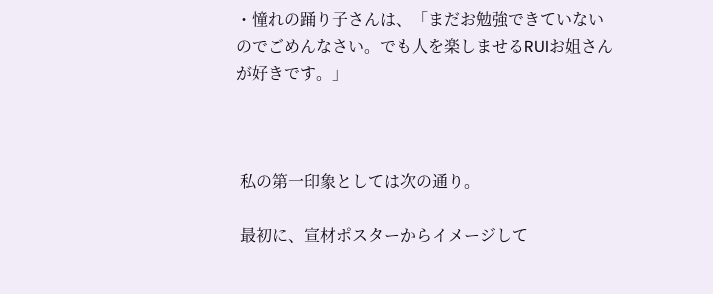・憧れの踊り子さんは、「まだお勉強できていないのでごめんなさい。でも人を楽しませるRUIお姐さんが好きです。」



 私の第一印象としては次の通り。

 最初に、宣材ポスターからイメージして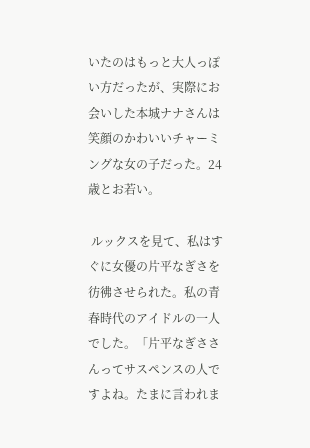いたのはもっと大人っぽい方だったが、実際にお会いした本城ナナさんは笑顔のかわいいチャーミングな女の子だった。24歳とお若い。

 ルックスを見て、私はすぐに女優の片平なぎさを彷彿させられた。私の青春時代のアイドルの一人でした。「片平なぎささんってサスペンスの人ですよね。たまに言われま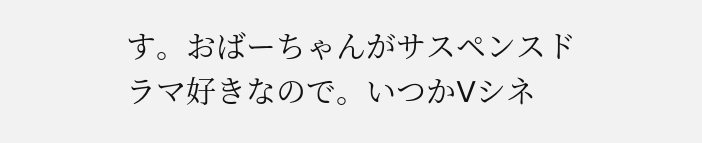す。おばーちゃんがサスペンスドラマ好きなので。いつかVシネ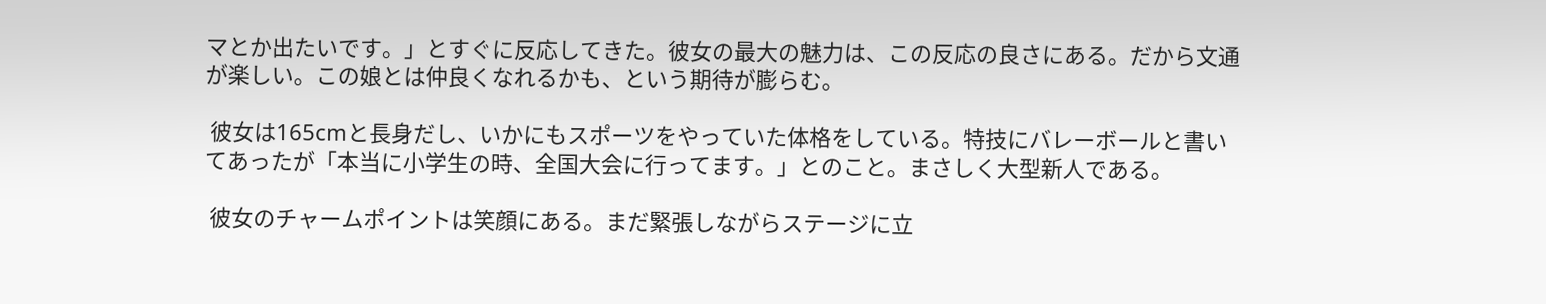マとか出たいです。」とすぐに反応してきた。彼女の最大の魅力は、この反応の良さにある。だから文通が楽しい。この娘とは仲良くなれるかも、という期待が膨らむ。

 彼女は165cmと長身だし、いかにもスポーツをやっていた体格をしている。特技にバレーボールと書いてあったが「本当に小学生の時、全国大会に行ってます。」とのこと。まさしく大型新人である。

 彼女のチャームポイントは笑顔にある。まだ緊張しながらステージに立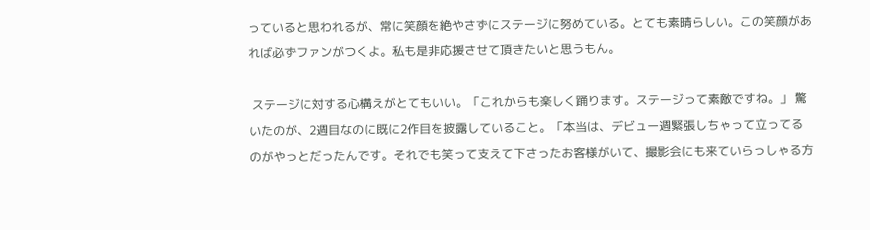っていると思われるが、常に笑顔を絶やさずにステージに努めている。とても素晴らしい。この笑顔があれば必ずファンがつくよ。私も是非応援させて頂きたいと思うもん。

 ステージに対する心構えがとてもいい。「これからも楽しく踊ります。ステージって素敵ですね。」 驚いたのが、2週目なのに既に2作目を披露していること。「本当は、デビュー週緊張しちゃって立ってるのがやっとだったんです。それでも笑って支えて下さったお客様がいて、撮影会にも来ていらっしゃる方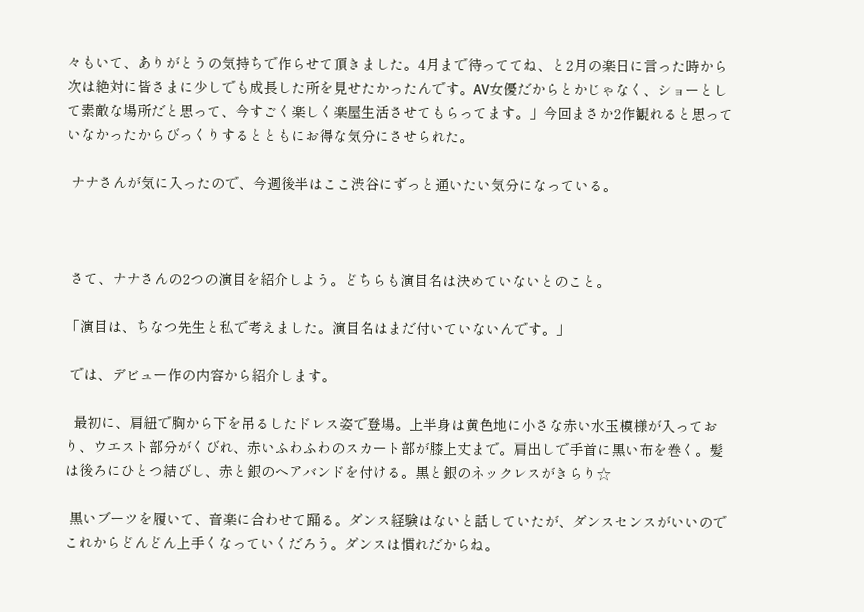々もいて、ありがとうの気持ちで作らせて頂きました。4月まで待っててね、と2月の楽日に言った時から次は絶対に皆さまに少しでも成長した所を見せたかったんです。AV女優だからとかじゃなく、ショーとして素敵な場所だと思って、今すごく楽しく楽屋生活させてもらってます。」今回まさか2作観れると思っていなかったからびっくりするとともにお得な気分にさせられた。

 ナナさんが気に入ったので、今週後半はここ渋谷にずっと通いたい気分になっている。



 さて、ナナさんの2つの演目を紹介しよう。どちらも演目名は決めていないとのこと。

「演目は、ちなつ先生と私で考えました。演目名はまだ付いていないんです。」

 では、デビュー作の内容から紹介します。

  最初に、肩紐で胸から下を吊るしたドレス姿で登場。上半身は黄色地に小さな赤い水玉模様が入っており、ウエスト部分がくびれ、赤いふわふわのスカート部が膝上丈まで。肩出しで手首に黒い布を巻く。髪は後ろにひとつ結びし、赤と銀のヘアバンドを付ける。黒と銀のネックレスがきらり☆

 黒いブーツを履いて、音楽に合わせて踊る。ダンス経験はないと話していたが、ダンスセンスがいいのでこれからどんどん上手くなっていくだろう。ダンスは慣れだからね。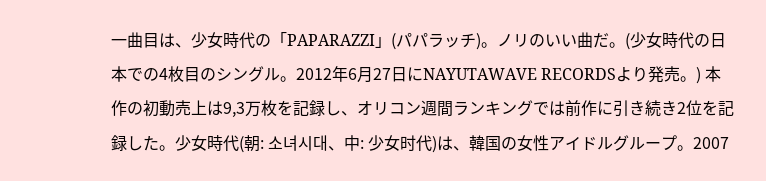一曲目は、少女時代の「PAPARAZZI」(パパラッチ)。ノリのいい曲だ。(少女時代の日本での4枚目のシングル。2012年6月27日にNAYUTAWAVE RECORDSより発売。) 本作の初動売上は9,3万枚を記録し、オリコン週間ランキングでは前作に引き続き2位を記録した。少女時代(朝: 소녀시대、中: 少女时代)は、韓国の女性アイドルグループ。2007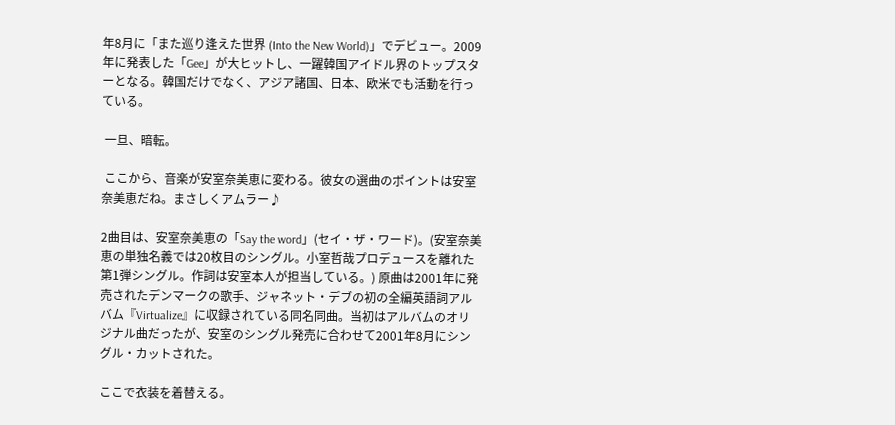年8月に「また巡り逢えた世界 (Into the New World)」でデビュー。2009年に発表した「Gee」が大ヒットし、一躍韓国アイドル界のトップスターとなる。韓国だけでなく、アジア諸国、日本、欧米でも活動を行っている。

 一旦、暗転。

 ここから、音楽が安室奈美恵に変わる。彼女の選曲のポイントは安室奈美恵だね。まさしくアムラー♪

2曲目は、安室奈美恵の「Say the word」(セイ・ザ・ワード)。(安室奈美恵の単独名義では20枚目のシングル。小室哲哉プロデュースを離れた第1弾シングル。作詞は安室本人が担当している。) 原曲は2001年に発売されたデンマークの歌手、ジャネット・デブの初の全編英語詞アルバム『Virtualize』に収録されている同名同曲。当初はアルバムのオリジナル曲だったが、安室のシングル発売に合わせて2001年8月にシングル・カットされた。

ここで衣装を着替える。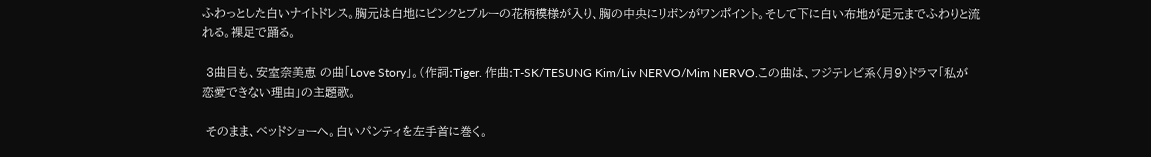ふわっとした白いナイトドレス。胸元は白地にピンクとブルーの花柄模様が入り、胸の中央にリボンがワンポイント。そして下に白い布地が足元までふわりと流れる。裸足で踊る。

 3曲目も、安室奈美恵 の曲「Love Story」。(作詞:Tiger. 作曲:T-SK/TESUNG Kim/Liv NERVO/Mim NERVO.この曲は、フジテレビ系〈月9〉ドラマ「私が恋愛できない理由」の主題歌。

 そのまま、ベッドショーへ。白いパンティを左手首に巻く。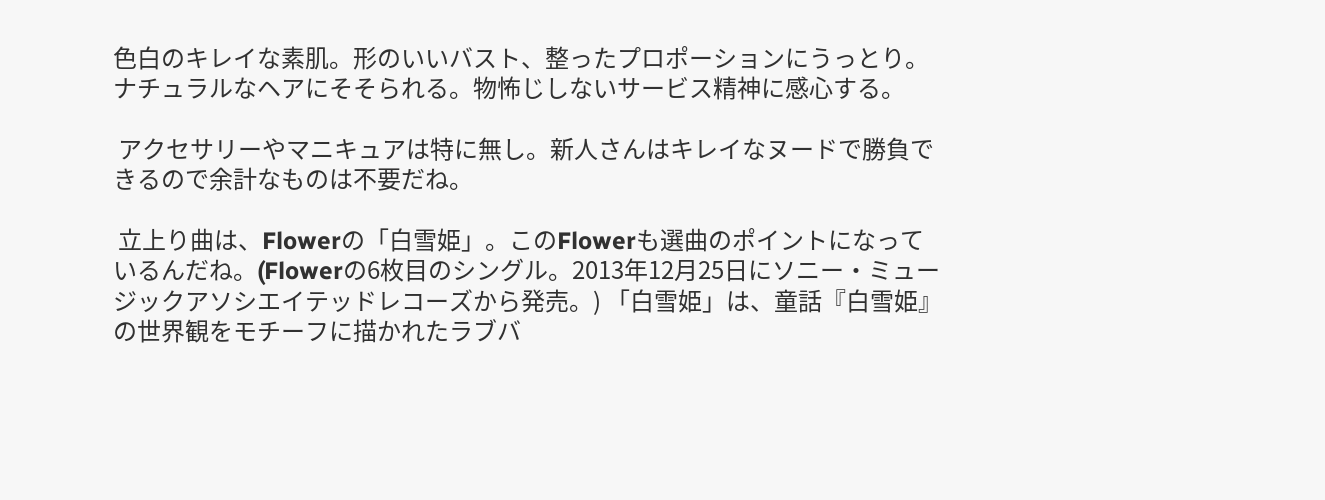色白のキレイな素肌。形のいいバスト、整ったプロポーションにうっとり。ナチュラルなヘアにそそられる。物怖じしないサービス精神に感心する。

 アクセサリーやマニキュアは特に無し。新人さんはキレイなヌードで勝負できるので余計なものは不要だね。

 立上り曲は、Flowerの「白雪姫」。このFlowerも選曲のポイントになっているんだね。(Flowerの6枚目のシングル。2013年12月25日にソニー・ミュージックアソシエイテッドレコーズから発売。) 「白雪姫」は、童話『白雪姫』の世界観をモチーフに描かれたラブバ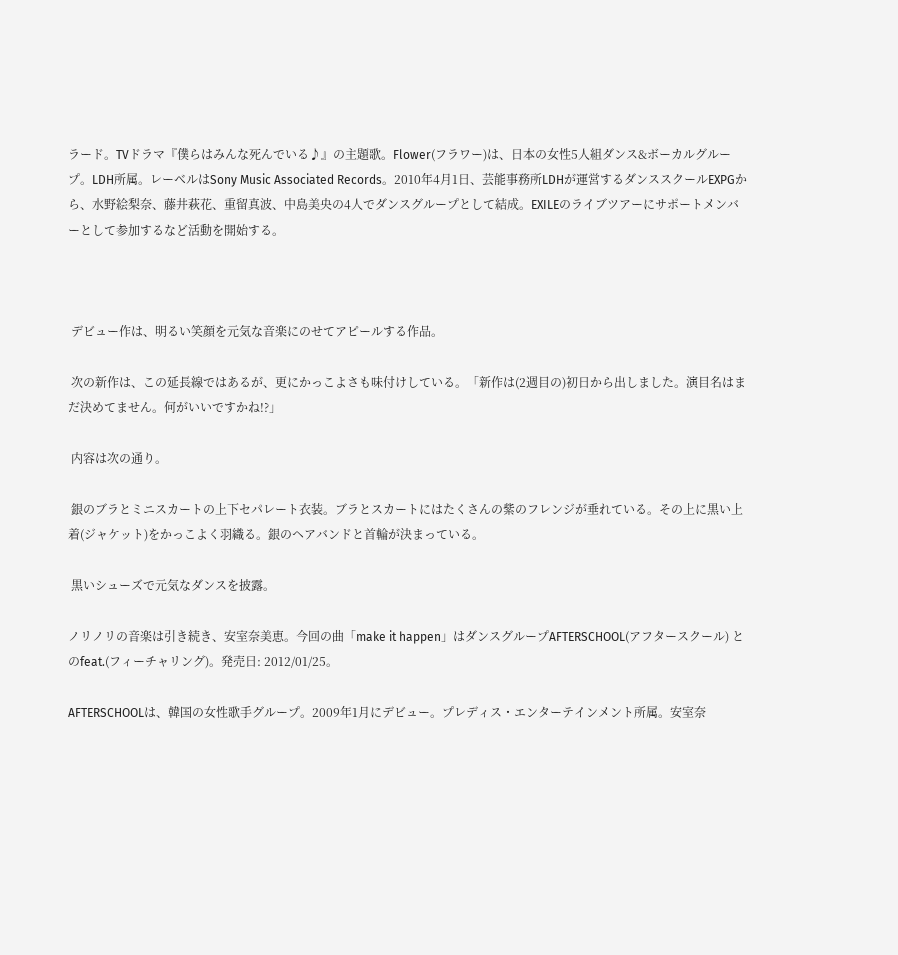ラード。TVドラマ『僕らはみんな死んでいる♪』の主題歌。Flower(フラワー)は、日本の女性5人組ダンス&ボーカルグループ。LDH所属。レーベルはSony Music Associated Records。2010年4月1日、芸能事務所LDHが運営するダンススクールEXPGから、水野絵梨奈、藤井萩花、重留真波、中島美央の4人でダンスグループとして結成。EXILEのライブツアーにサポートメンバーとして参加するなど活動を開始する。



 デビュー作は、明るい笑顔を元気な音楽にのせてアピールする作品。

 次の新作は、この延長線ではあるが、更にかっこよさも味付けしている。「新作は(2週目の)初日から出しました。演目名はまだ決めてません。何がいいですかね!?」

 内容は次の通り。

 銀のブラとミニスカートの上下セパレート衣装。ブラとスカートにはたくさんの紫のフレンジが垂れている。その上に黒い上着(ジャケット)をかっこよく羽織る。銀のヘアバンドと首輪が決まっている。

 黒いシューズで元気なダンスを披露。

ノリノリの音楽は引き続き、安室奈美恵。今回の曲「make it happen」はダンスグループAFTERSCHOOL(アフタースクール) とのfeat.(フィーチャリング)。発売日: 2012/01/25。

AFTERSCHOOLは、韓国の女性歌手グループ。2009年1月にデビュー。プレディス・エンターテインメント所属。安室奈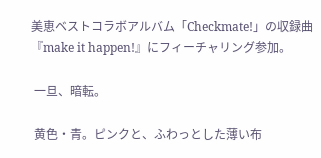美恵ベストコラボアルバム「Checkmate!」の収録曲『make it happen!』にフィーチャリング参加。

 一旦、暗転。

 黄色・青。ピンクと、ふわっとした薄い布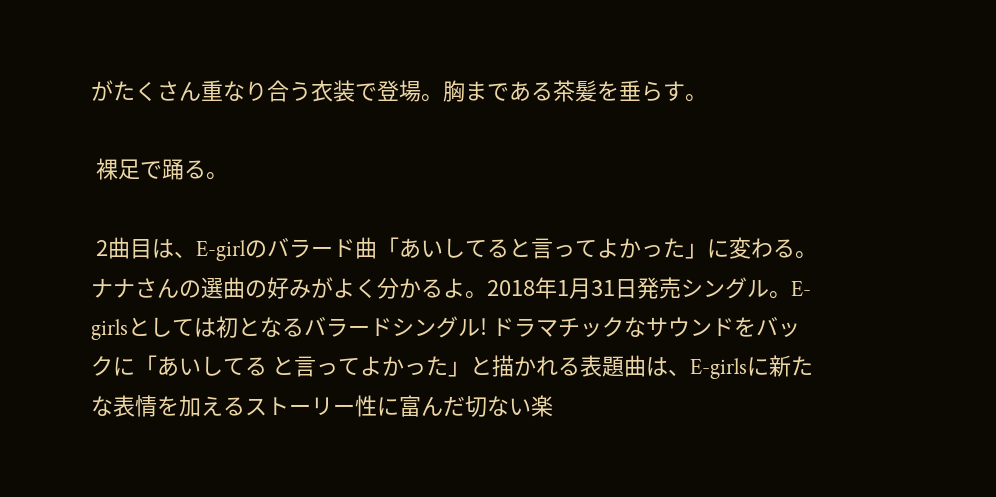がたくさん重なり合う衣装で登場。胸まである茶髪を垂らす。

 裸足で踊る。

 2曲目は、E-girlのバラード曲「あいしてると言ってよかった」に変わる。ナナさんの選曲の好みがよく分かるよ。2018年1月31日発売シングル。E-girlsとしては初となるバラードシングル! ドラマチックなサウンドをバックに「あいしてる と言ってよかった」と描かれる表題曲は、E-girlsに新たな表情を加えるストーリー性に富んだ切ない楽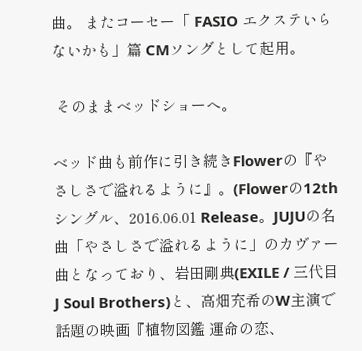曲。 またコーセー「 FASIO エクステいらないかも」篇 CMソングとして起用。

 そのままベッドショーへ。

ベッド曲も前作に引き続きFlowerの『やさしさで溢れるように』。(Flowerの12thシングル、2016.06.01 Release。JUJUの名曲「やさしさで溢れるように」のカヴァー曲となっており、岩田剛典(EXILE / 三代目 J Soul Brothers)と、高畑充希のW主演で話題の映画『植物図鑑 運命の恋、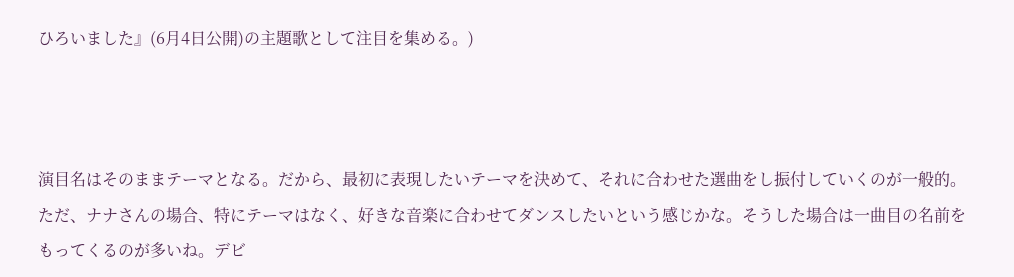ひろいました』(6月4日公開)の主題歌として注目を集める。)



演目名はそのままテーマとなる。だから、最初に表現したいテーマを決めて、それに合わせた選曲をし振付していくのが一般的。ただ、ナナさんの場合、特にテーマはなく、好きな音楽に合わせてダンスしたいという感じかな。そうした場合は一曲目の名前をもってくるのが多いね。デビ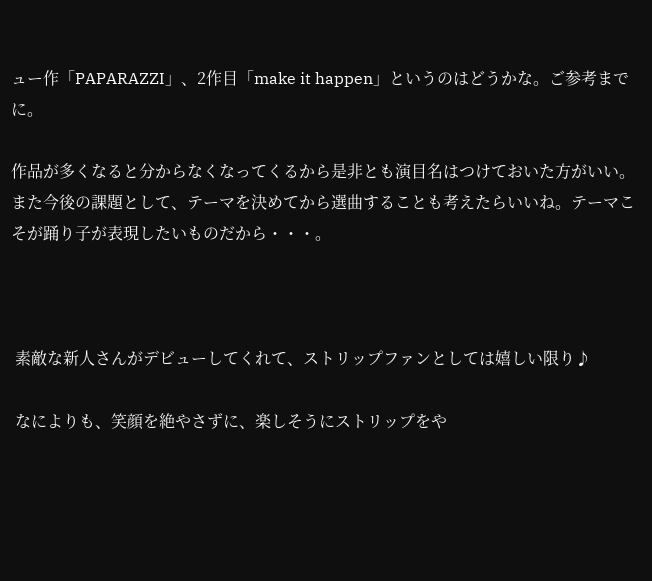ュー作「PAPARAZZI」、2作目「make it happen」というのはどうかな。ご参考までに。

作品が多くなると分からなくなってくるから是非とも演目名はつけておいた方がいい。また今後の課題として、テーマを決めてから選曲することも考えたらいいね。テーマこそが踊り子が表現したいものだから・・・。



 素敵な新人さんがデビューしてくれて、ストリップファンとしては嬉しい限り♪

 なによりも、笑顔を絶やさずに、楽しそうにストリップをや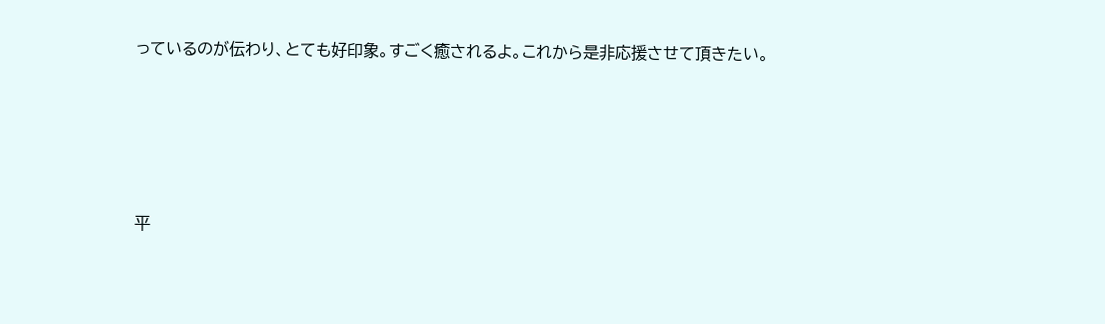っているのが伝わり、とても好印象。すごく癒されるよ。これから是非応援させて頂きたい。





平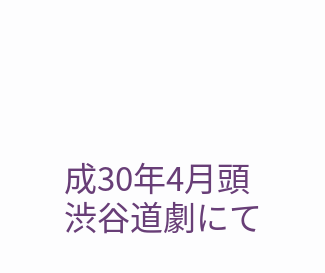成30年4月頭                        渋谷道劇にて